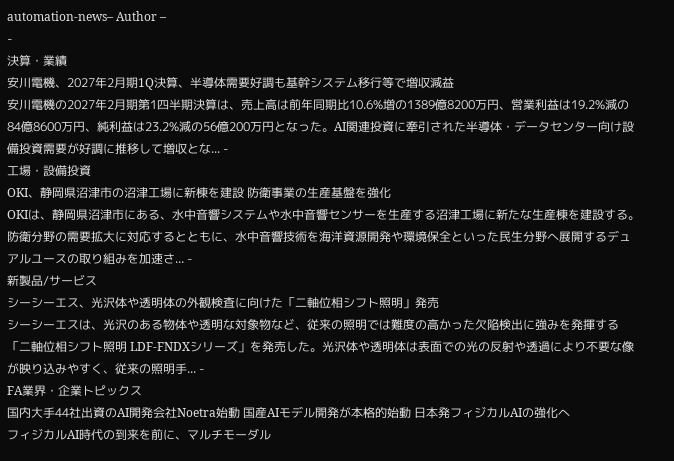automation-news– Author –
-
決算・業績
安川電機、2027年2月期1Q決算、半導体需要好調も基幹システム移行等で増収減益
安川電機の2027年2月期第1四半期決算は、売上高は前年同期比10.6%増の1389億8200万円、営業利益は19.2%減の84億8600万円、純利益は23.2%減の56億200万円となった。AI関連投資に牽引された半導体・データセンター向け設備投資需要が好調に推移して増収とな... -
工場・設備投資
OKI、静岡県沼津市の沼津工場に新棟を建設 防衛事業の生産基盤を強化
OKIは、静岡県沼津市にある、水中音響システムや水中音響センサーを生産する沼津工場に新たな生産棟を建設する。防衛分野の需要拡大に対応するとともに、水中音響技術を海洋資源開発や環境保全といった民生分野へ展開するデュアルユースの取り組みを加速さ... -
新製品/サービス
シーシーエス、光沢体や透明体の外観検査に向けた「二軸位相シフト照明」発売
シーシーエスは、光沢のある物体や透明な対象物など、従来の照明では難度の高かった欠陥検出に強みを発揮する「二軸位相シフト照明 LDF-FNDXシリーズ」を発売した。光沢体や透明体は表面での光の反射や透過により不要な像が映り込みやすく、従来の照明手... -
FA業界・企業トピックス
国内大手44社出資のAI開発会社Noetra始動 国産AIモデル開発が本格的始動 日本発フィジカルAIの強化へ
フィジカルAI時代の到来を前に、マルチモーダル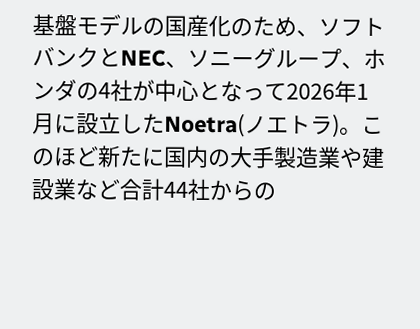基盤モデルの国産化のため、ソフトバンクとNEC、ソニーグループ、ホンダの4社が中心となって2026年1月に設立したNoetra(ノエトラ)。このほど新たに国内の大手製造業や建設業など合計44社からの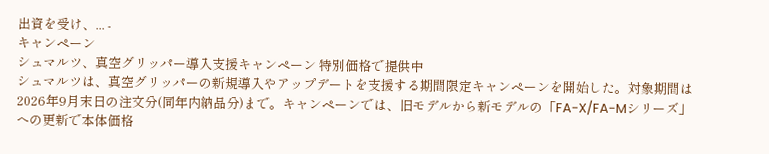出資を受け、... -
キャンペーン
シュマルツ、真空グリッパー導入支援キャンペーン 特別価格で提供中
シュマルツは、真空グリッパーの新規導入やアップデートを支援する期間限定キャンペーンを開始した。対象期間は2026年9月末日の注文分(同年内納品分)まで。キャンペーンでは、旧モデルから新モデルの「FA-X/FA-Mシリーズ」への更新で本体価格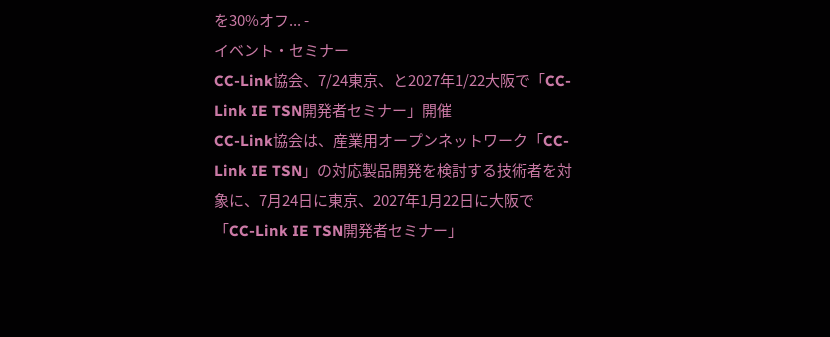を30%オフ... -
イベント・セミナー
CC-Link協会、7/24東京、と2027年1/22大阪で「CC-Link IE TSN開発者セミナー」開催
CC-Link協会は、産業用オープンネットワーク「CC-Link IE TSN」の対応製品開発を検討する技術者を対象に、7月24日に東京、2027年1月22日に大阪で「CC-Link IE TSN開発者セミナー」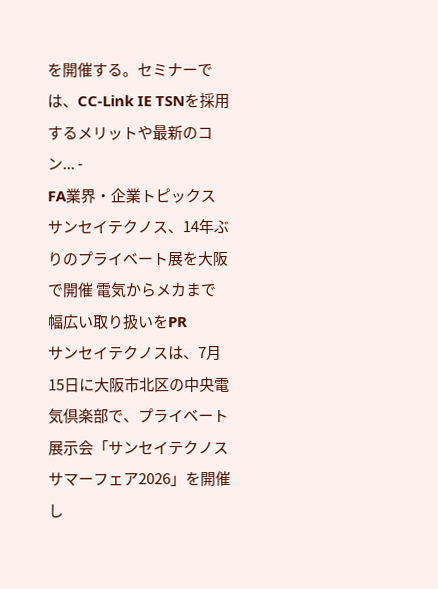を開催する。セミナーでは、CC-Link IE TSNを採用するメリットや最新のコン... -
FA業界・企業トピックス
サンセイテクノス、14年ぶりのプライベート展を大阪で開催 電気からメカまで幅広い取り扱いをPR
サンセイテクノスは、7月15日に大阪市北区の中央電気倶楽部で、プライベート展示会「サンセイテクノスサマーフェア2026」を開催し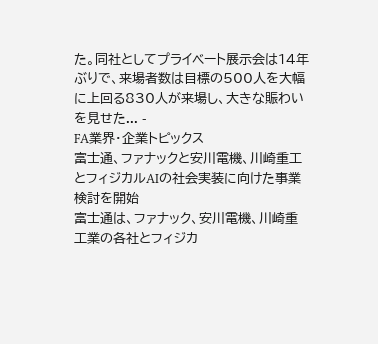た。同社としてプライベート展示会は14年ぶりで、来場者数は目標の500人を大幅に上回る830人が来場し、大きな賑わいを見せた... -
FA業界・企業トピックス
富士通、ファナックと安川電機、川崎重工とフィジカルAIの社会実装に向けた事業検討を開始
富士通は、ファナック、安川電機、川崎重工業の各社とフィジカ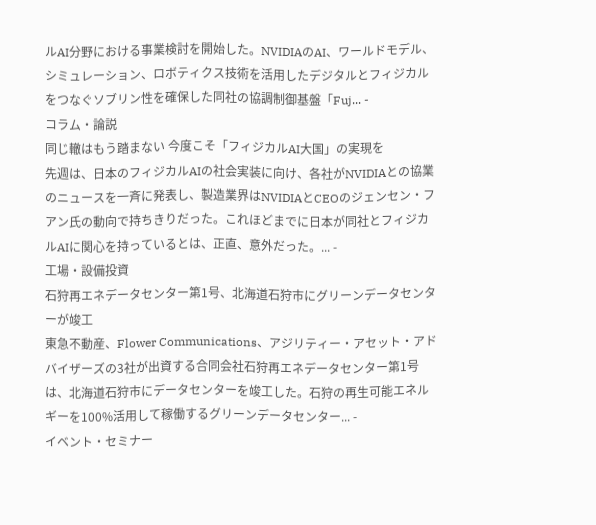ルAI分野における事業検討を開始した。NVIDIAのAI、ワールドモデル、シミュレーション、ロボティクス技術を活用したデジタルとフィジカルをつなぐソブリン性を確保した同社の協調制御基盤「Fuj... -
コラム・論説
同じ轍はもう踏まない 今度こそ「フィジカルAI大国」の実現を
先週は、日本のフィジカルAIの社会実装に向け、各社がNVIDIAとの協業のニュースを一斉に発表し、製造業界はNVIDIAとCEOのジェンセン・フアン氏の動向で持ちきりだった。これほどまでに日本が同社とフィジカルAIに関心を持っているとは、正直、意外だった。... -
工場・設備投資
石狩再エネデータセンター第1号、北海道石狩市にグリーンデータセンターが竣工
東急不動産、Flower Communications、アジリティー・アセット・アドバイザーズの3社が出資する合同会社石狩再エネデータセンター第1号は、北海道石狩市にデータセンターを竣工した。石狩の再生可能エネルギーを100%活用して稼働するグリーンデータセンター... -
イベント・セミナー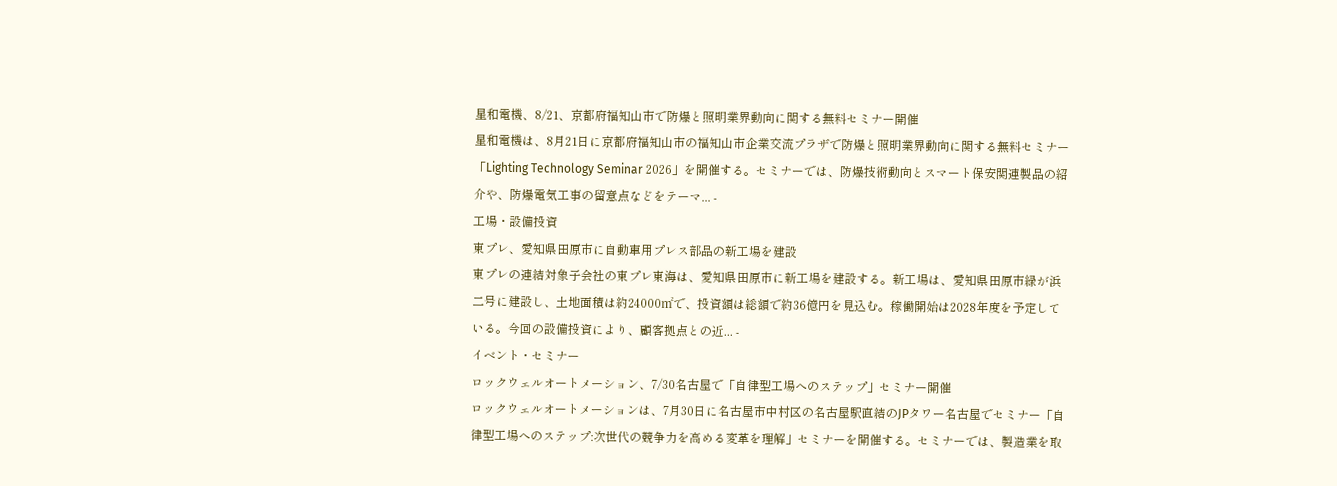星和電機、8/21、京都府福知山市で防爆と照明業界動向に関する無料セミナー開催
星和電機は、8月21日に京都府福知山市の福知山市企業交流プラザで防爆と照明業界動向に関する無料セミナー「Lighting Technology Seminar 2026」を開催する。セミナーでは、防爆技術動向とスマート保安関連製品の紹介や、防爆電気工事の留意点などをテーマ... -
工場・設備投資
東プレ、愛知県田原市に自動車用プレス部品の新工場を建設
東プレの連結対象子会社の東プレ東海は、愛知県田原市に新工場を建設する。新工場は、愛知県田原市緑が浜二号に建設し、土地面積は約24000㎡で、投資額は総額で約36億円を見込む。稼働開始は2028年度を予定している。今回の設備投資により、顧客拠点との近... -
イベント・セミナー
ロックウェルオートメーション、7/30名古屋で「自律型工場へのステップ」セミナー開催
ロックウェルオートメーションは、7月30日に名古屋市中村区の名古屋駅直結のJPタワー名古屋でセミナー「自律型工場へのステップ:次世代の競争力を高める変革を理解」セミナーを開催する。セミナーでは、製造業を取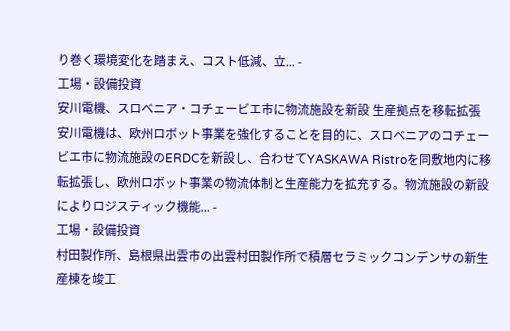り巻く環境変化を踏まえ、コスト低減、立... -
工場・設備投資
安川電機、スロベニア・コチェービエ市に物流施設を新設 生産拠点を移転拡張
安川電機は、欧州ロボット事業を強化することを目的に、スロベニアのコチェービエ市に物流施設のERDCを新設し、合わせてYASKAWA Ristroを同敷地内に移転拡張し、欧州ロボット事業の物流体制と生産能力を拡充する。物流施設の新設によりロジスティック機能... -
工場・設備投資
村田製作所、島根県出雲市の出雲村田製作所で積層セラミックコンデンサの新生産棟を竣工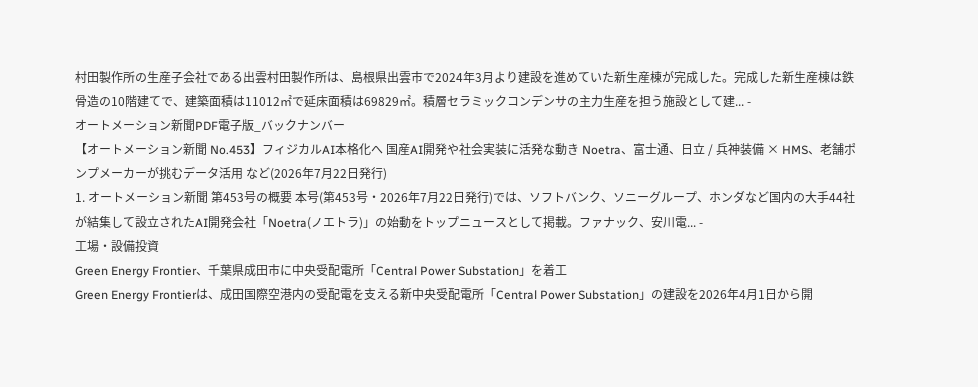村田製作所の生産子会社である出雲村田製作所は、島根県出雲市で2024年3月より建設を進めていた新生産棟が完成した。完成した新生産棟は鉄骨造の10階建てで、建築面積は11012㎡で延床面積は69829㎡。積層セラミックコンデンサの主力生産を担う施設として建... -
オートメーション新聞PDF電子版_バックナンバー
【オートメーション新聞 No.453】フィジカルAI本格化へ 国産AI開発や社会実装に活発な動き Noetra、富士通、日立 / 兵神装備 × HMS、老舗ポンプメーカーが挑むデータ活用 など(2026年7月22日発行)
1. オートメーション新聞 第453号の概要 本号(第453号・2026年7月22日発行)では、ソフトバンク、ソニーグループ、ホンダなど国内の大手44社が結集して設立されたAI開発会社「Noetra(ノエトラ)」の始動をトップニュースとして掲載。ファナック、安川電... -
工場・設備投資
Green Energy Frontier、千葉県成田市に中央受配電所「Central Power Substation」を着工
Green Energy Frontierは、成田国際空港内の受配電を支える新中央受配電所「Central Power Substation」の建設を2026年4月1日から開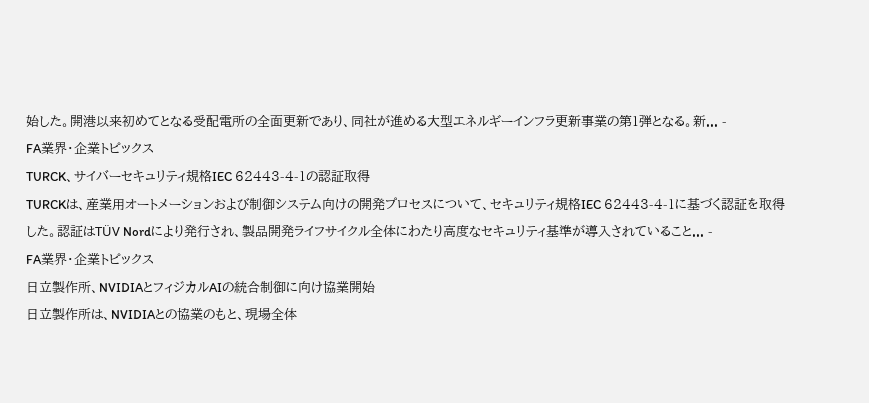始した。開港以来初めてとなる受配電所の全面更新であり、同社が進める大型エネルギーインフラ更新事業の第1弾となる。新... -
FA業界・企業トピックス
TURCK、サイバーセキュリティ規格IEC 62443-4-1の認証取得
TURCKは、産業用オートメーションおよび制御システム向けの開発プロセスについて、セキュリティ規格IEC 62443-4-1に基づく認証を取得した。認証はTÜV Nordにより発行され、製品開発ライフサイクル全体にわたり高度なセキュリティ基準が導入されていること... -
FA業界・企業トピックス
日立製作所、NVIDIAとフィジカルAIの統合制御に向け協業開始
日立製作所は、NVIDIAとの協業のもと、現場全体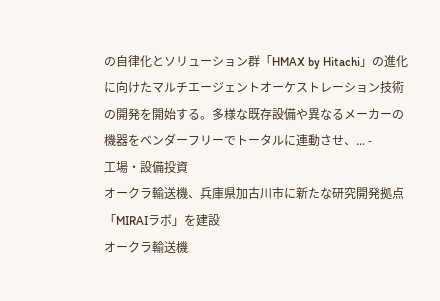の自律化とソリューション群「HMAX by Hitachi」の進化に向けたマルチエージェントオーケストレーション技術の開発を開始する。多様な既存設備や異なるメーカーの機器をベンダーフリーでトータルに連動させ、... -
工場・設備投資
オークラ輸送機、兵庫県加古川市に新たな研究開発拠点「MIRAIラボ」を建設
オークラ輸送機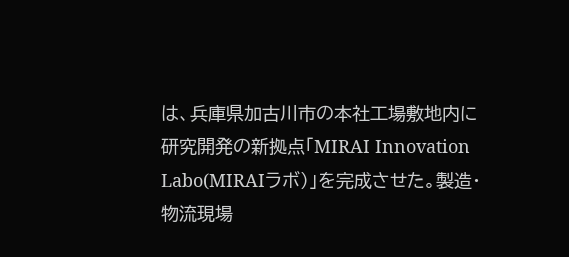は、兵庫県加古川市の本社工場敷地内に研究開発の新拠点「MIRAI Innovation Labo(MIRAIラボ)」を完成させた。製造・物流現場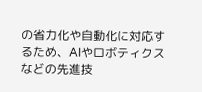の省力化や自動化に対応するため、AIやロボティクスなどの先進技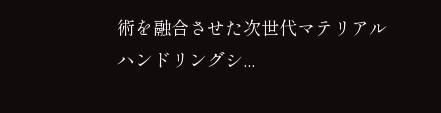術を融合させた次世代マテリアルハンドリングシ...